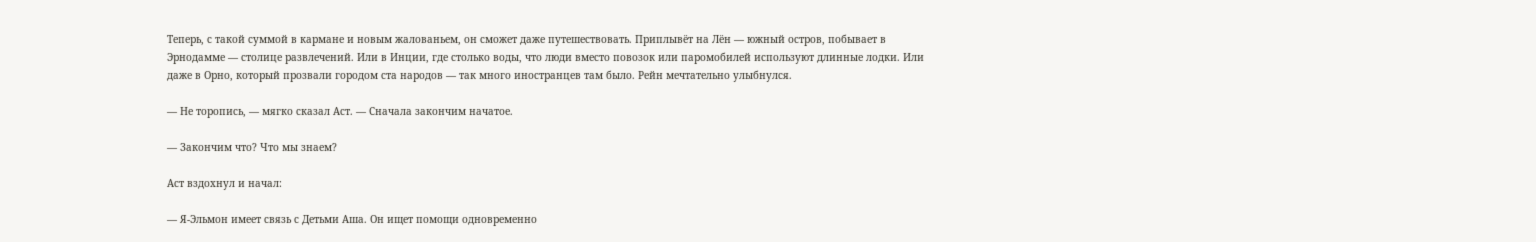Теперь, с такой суммой в кармане и новым жалованьем, он сможет даже путешествовать. Приплывёт на Лён — южный остров, побывает в Эрнодамме — столице развлечений. Или в Инции, где столько воды, что люди вместо повозок или паромобилей используют длинные лодки. Или даже в Орно, который прозвали городом ста народов — так много иностранцев там было. Рейн мечтательно улыбнулся.

— Не торопись, — мягко сказал Аст. — Сначала закончим начатое.

— Закончим что? Что мы знаем?

Аст вздохнул и начал:

— Я-Эльмон имеет связь с Детьми Аша. Он ищет помощи одновременно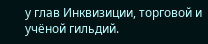у глав Инквизиции, торговой и учёной гильдий.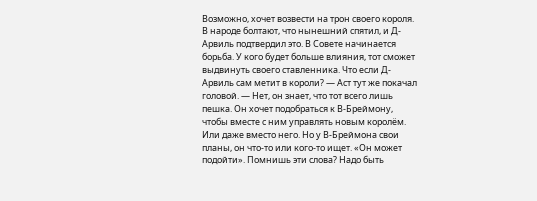Возможно, хочет возвести на трон своего короля. В народе болтают, что нынешний спятил, и Д-Арвиль подтвердил это. В Совете начинается борьба. У кого будет больше влияния, тот сможет выдвинуть своего ставленника. Что если Д-Арвиль сам метит в короли? — Аст тут же покачал головой. — Нет, он знает, что тот всего лишь пешка. Он хочет подобраться к В-Бреймону, чтобы вместе с ним управлять новым королём. Или даже вместо него. Но у В-Бреймона свои планы, он что-то или кого-то ищет. «Он может подойти». Помнишь эти слова? Надо быть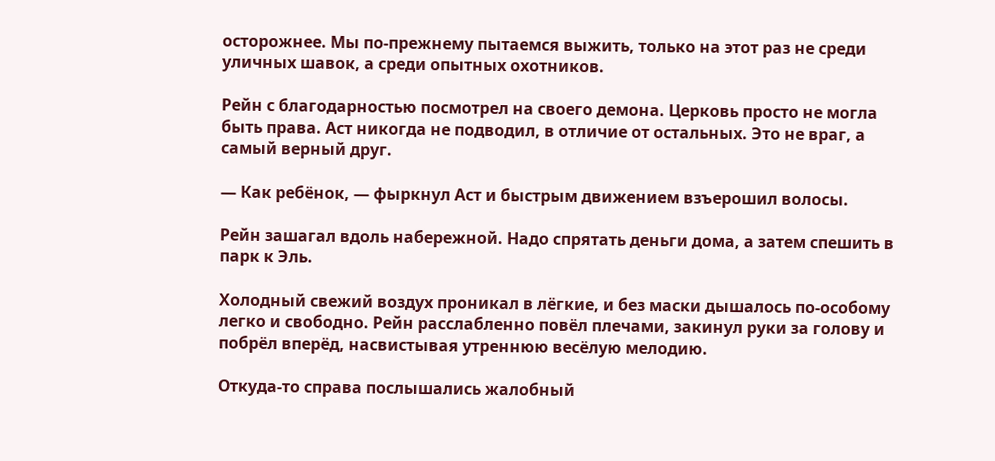осторожнее. Мы по-прежнему пытаемся выжить, только на этот раз не среди уличных шавок, а среди опытных охотников.

Рейн с благодарностью посмотрел на своего демона. Церковь просто не могла быть права. Аст никогда не подводил, в отличие от остальных. Это не враг, а самый верный друг.

— Как ребёнок, — фыркнул Аст и быстрым движением взъерошил волосы.

Рейн зашагал вдоль набережной. Надо спрятать деньги дома, а затем спешить в парк к Эль.

Холодный свежий воздух проникал в лёгкие, и без маски дышалось по-особому легко и свободно. Рейн расслабленно повёл плечами, закинул руки за голову и побрёл вперёд, насвистывая утреннюю весёлую мелодию.

Откуда-то справа послышались жалобный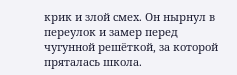крик и злой смех. Он нырнул в переулок и замер перед чугунной решёткой, за которой пряталась школа.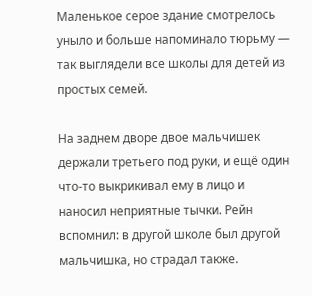Маленькое серое здание смотрелось уныло и больше напоминало тюрьму — так выглядели все школы для детей из простых семей.

На заднем дворе двое мальчишек держали третьего под руки, и ещё один что-то выкрикивал ему в лицо и наносил неприятные тычки. Рейн вспомнил: в другой школе был другой мальчишка, но страдал также.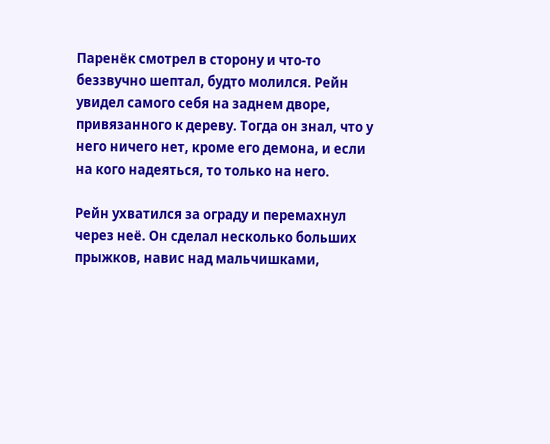Паренёк смотрел в сторону и что-то беззвучно шептал, будто молился. Рейн увидел самого себя на заднем дворе, привязанного к дереву. Тогда он знал, что у него ничего нет, кроме его демона, и если на кого надеяться, то только на него.

Рейн ухватился за ограду и перемахнул через неё. Он сделал несколько больших прыжков, навис над мальчишками,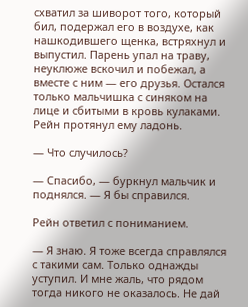схватил за шиворот того, который бил, подержал его в воздухе, как нашкодившего щенка, встряхнул и выпустил. Парень упал на траву, неуклюже вскочил и побежал, а вместе с ним — его друзья. Остался только мальчишка с синяком на лице и сбитыми в кровь кулаками. Рейн протянул ему ладонь.

— Что случилось?

— Спасибо, — буркнул мальчик и поднялся. — Я бы справился.

Рейн ответил с пониманием.

— Я знаю. Я тоже всегда справлялся с такими сам. Только однажды уступил. И мне жаль, что рядом тогда никого не оказалось. Не дай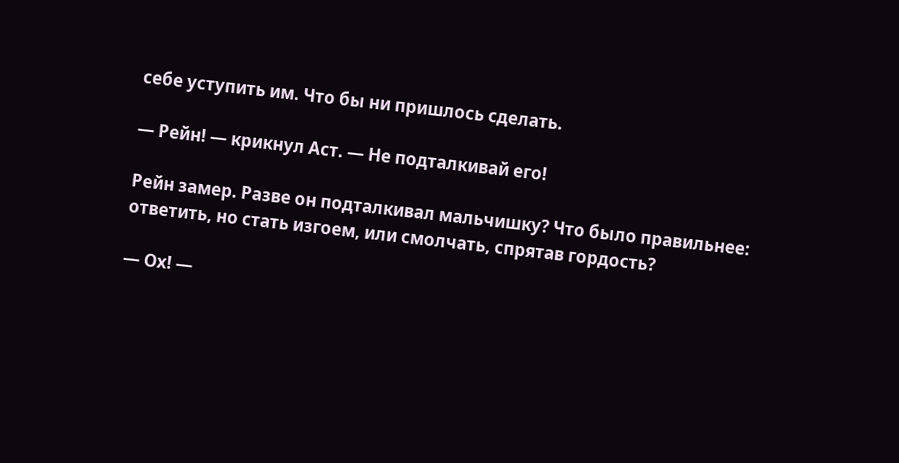себе уступить им. Что бы ни пришлось сделать.

— Рейн! — крикнул Аст. — Не подталкивай его!

Рейн замер. Разве он подталкивал мальчишку? Что было правильнее: ответить, но стать изгоем, или смолчать, спрятав гордость?

— Ох! —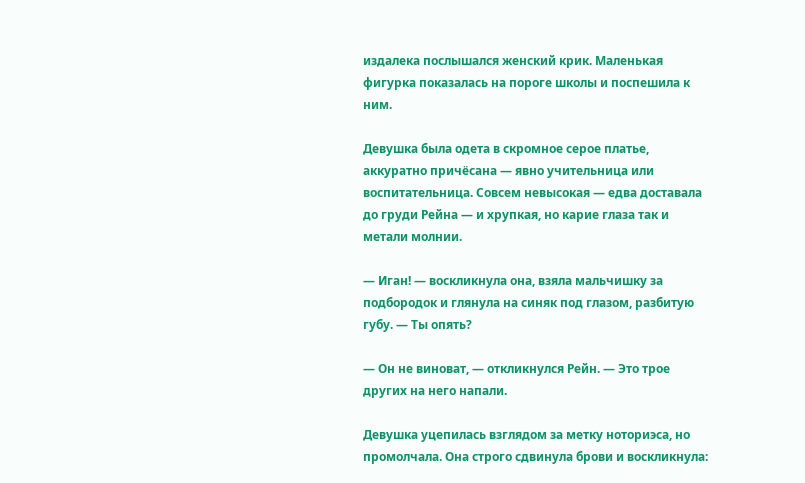издалека послышался женский крик. Маленькая фигурка показалась на пороге школы и поспешила к ним.

Девушка была одета в скромное серое платье, аккуратно причёсана — явно учительница или воспитательница. Совсем невысокая — едва доставала до груди Рейна — и хрупкая, но карие глаза так и метали молнии.

— Иган! — воскликнула она, взяла мальчишку за подбородок и глянула на синяк под глазом, разбитую губу. — Ты опять?

— Он не виноват, — откликнулся Рейн. — Это трое других на него напали.

Девушка уцепилась взглядом за метку ноториэса, но промолчала. Она строго сдвинула брови и воскликнула: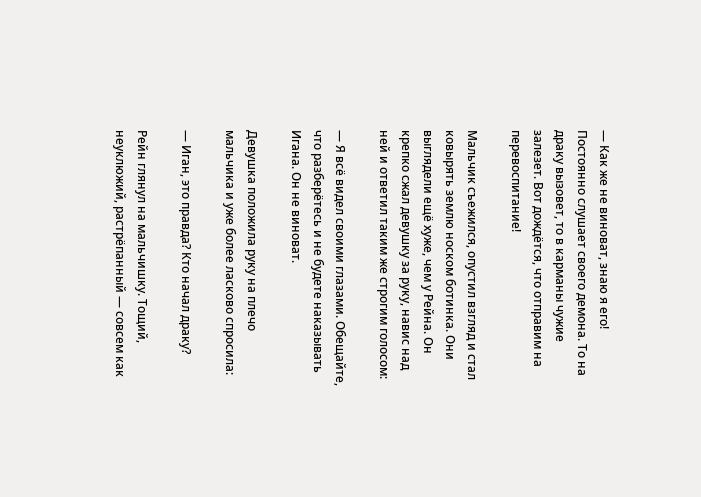— Как же не виноват, знаю я его! Постоянно слушает своего демона. То на драку вызовет, то в карманы чужие залезет. Вот дождётся, что отправим на перевоспитание!

Мальчик съежился, опустил взгляд и стал ковырять землю носком ботинка. Они выглядели ещё хуже, чем у Рейна. Он крепко сжал девушку за руку, навис над ней и ответил таким же строгим голосом:

— Я всё видел своими глазами. Обещайте, что разберётесь и не будете наказывать Игана. Он не виноват.

Девушка положила руку на плечо мальчика и уже более ласково спросила:

— Иган, это правда? Кто начал драку?

Рейн глянул на мальчишку. Тощий, неуклюжий, растрёпанный — совсем как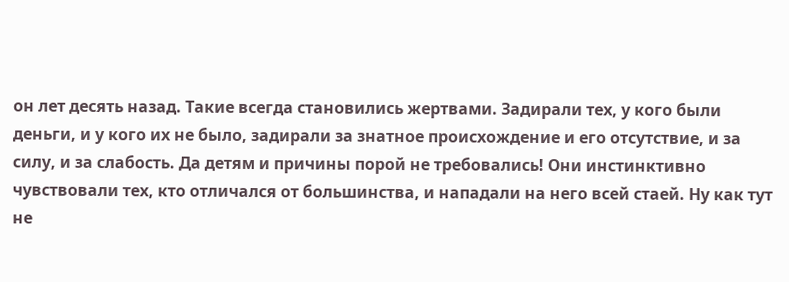он лет десять назад. Такие всегда становились жертвами. Задирали тех, у кого были деньги, и у кого их не было, задирали за знатное происхождение и его отсутствие, и за силу, и за слабость. Да детям и причины порой не требовались! Они инстинктивно чувствовали тех, кто отличался от большинства, и нападали на него всей стаей. Ну как тут не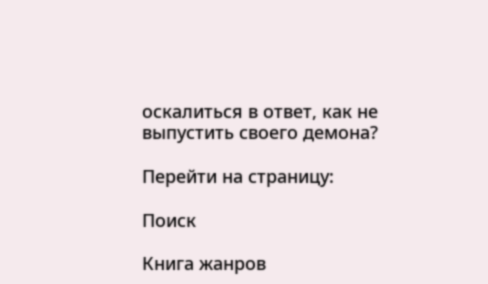оскалиться в ответ, как не выпустить своего демона?

Перейти на страницу:

Поиск

Книга жанров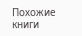Похожие книги